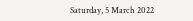Saturday, 5 March 2022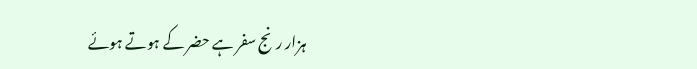ہزار رنج سفر ہے حضر کے ہوتے ہوئے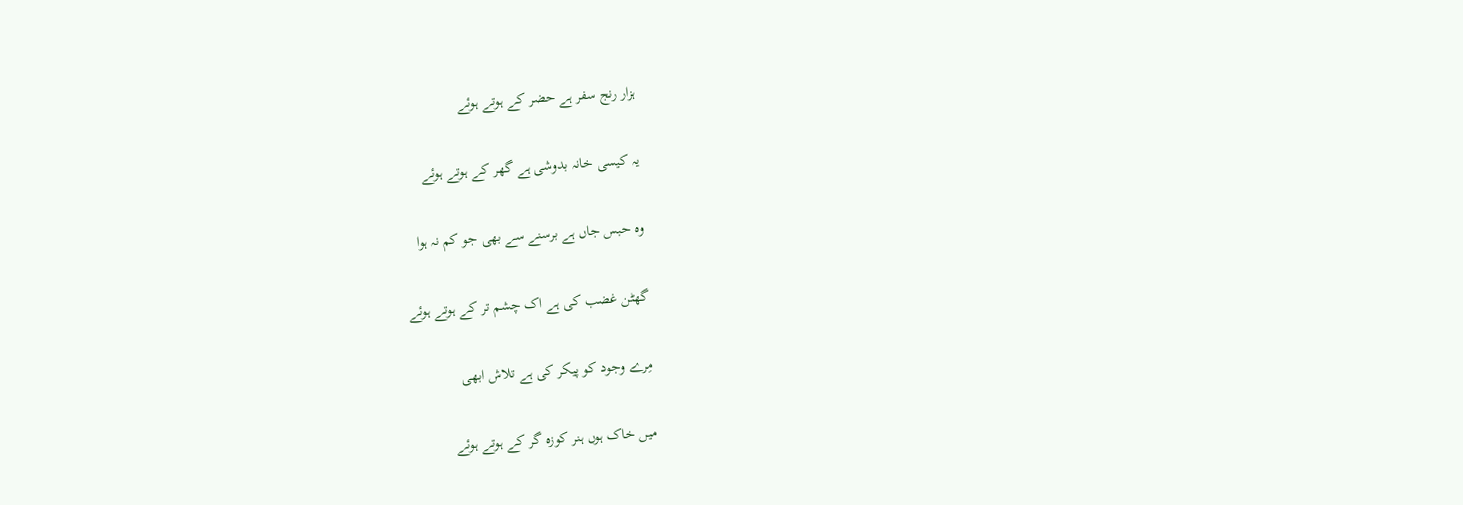ہزار رنج سفر ہے حضر کے ہوتے ہوئے

یہ کیسی خانہ بدوشی ہے گھر کے ہوتے ہوئے

وہ حبس جاں ہے برسنے سے بھی جو کم نہ ہوا

گھٹن غضب کی ہے اک چشم تر کے ہوتے ہوئے

مِرے وجود کو پیکر کی ہے تلاش ابھی

میں خاک ہوں ہنر کوزہ گر کے ہوتے ہوئے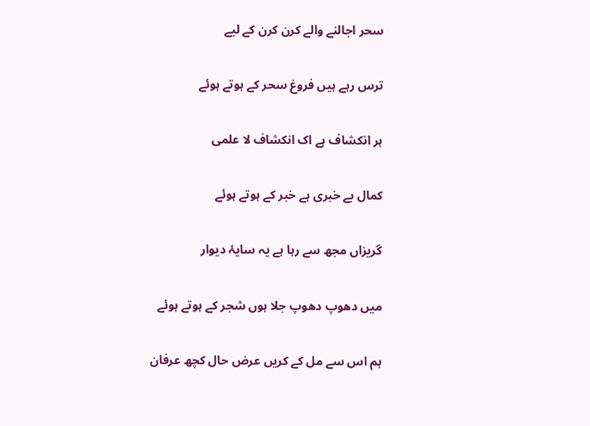سحر اجالنے والے کرن کرن کے لیے

ترس رہے ہیں فروغ سحر کے ہوتے ہوئے

ہر انکشاف ہے اک انکشاف لا علمی

کمال بے خبری ہے خبر کے ہوتے ہوئے

گریزاں مجھ سے رہا ہے یہ سایۂ دیوار

میں دھوپ دھوپ جلا ہوں شجر کے ہوتے ہوئے

ہم اس سے مل کے کریں عرض حال کچھ عرفان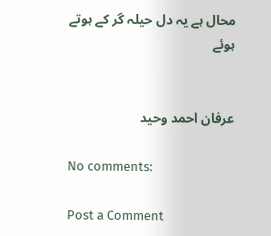محال ہے یہ دل حیلہ گر کے ہوتے ہوئے


عرفان احمد وحید

No comments:

Post a Comment